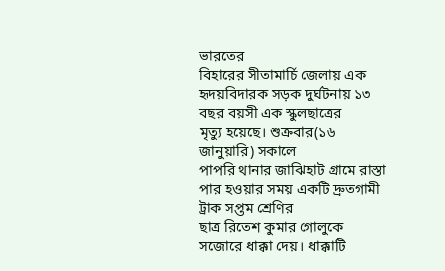ভারতের
বিহারের সীতামার্চি জেলায় এক হৃদয়বিদারক সড়ক দুর্ঘটনায় ১৩ বছর বয়সী এক স্কুলছাত্রের
মৃত্যু হয়েছে। শুক্রবার(১৬ জানুয়ারি) সকালে
পাপরি থানার জাঝিহাট গ্রামে রাস্তা পার হওয়ার সময় একটি দ্রুতগামী ট্রাক সপ্তম শ্রেণির
ছাত্র রিতেশ কুমার গোলুকে সজোরে ধাক্কা দেয়। ধাক্কাটি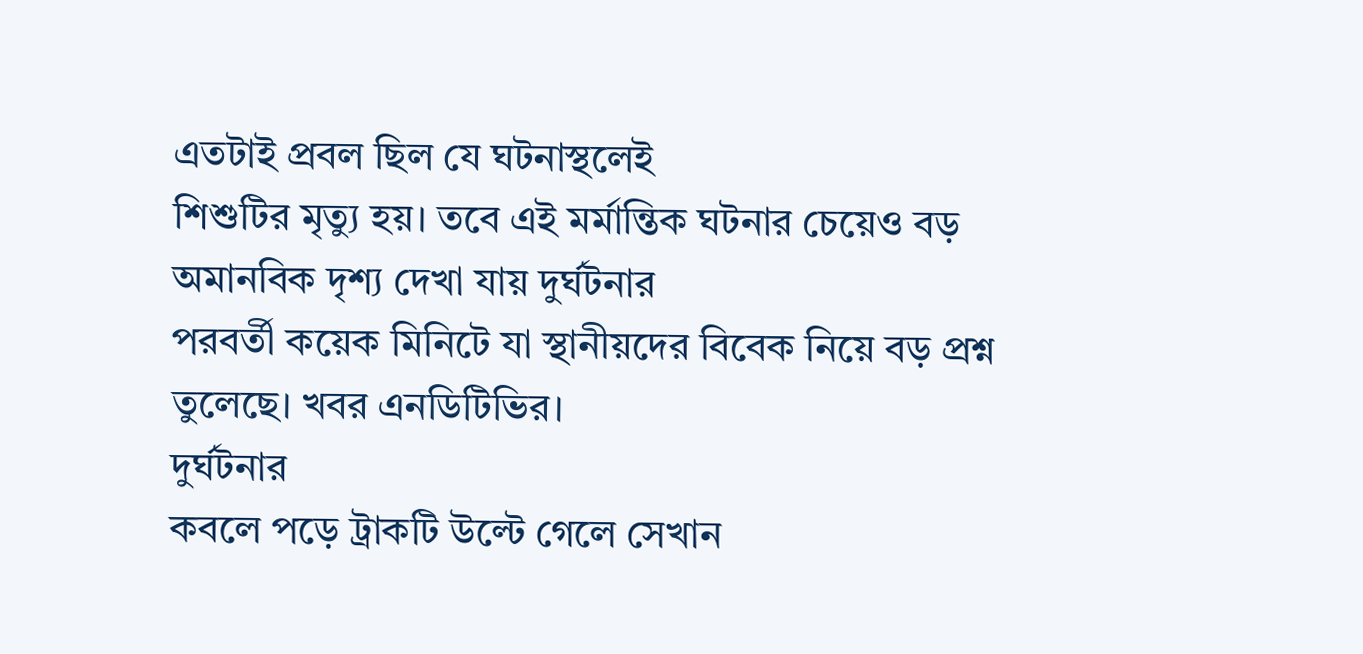এতটাই প্রবল ছিল যে ঘটনাস্থলেই
শিশুটির মৃত্যু হয়। তবে এই মর্মান্তিক ঘটনার চেয়েও বড় অমানবিক দৃশ্য দেখা যায় দুর্ঘটনার
পরবর্তী কয়েক মিনিটে যা স্থানীয়দের বিবেক নিয়ে বড় প্রশ্ন তুলেছে। খবর এনডিটিভির।
দুর্ঘটনার
কবলে পড়ে ট্রাকটি উল্টে গেলে সেখান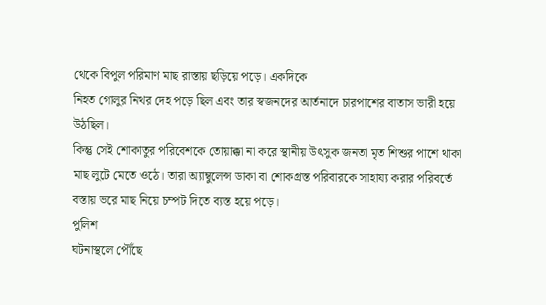থেকে বিপুল পরিমাণ মাছ রাস্তায় ছড়িয়ে পড়ে। একদিকে
নিহত গোলুর নিথর দেহ পড়ে ছিল এবং তার স্বজনদের আর্তনাদে চারপাশের বাতাস ভারী হয়ে উঠছিল।
কিন্তু সেই শোকাতুর পরিবেশকে তোয়াক্কা না করে স্থানীয় উৎসুক জনতা মৃত শিশুর পাশে থাকা
মাছ লুটে মেতে ওঠে। তারা অ্যাম্বুলেন্স ডাকা বা শোকগ্রস্ত পরিবারকে সাহায্য করার পরিবর্তে
বস্তায় ভরে মাছ নিয়ে চম্পট দিতে ব্যস্ত হয়ে পড়ে।
পুলিশ
ঘটনাস্থলে পৌঁছে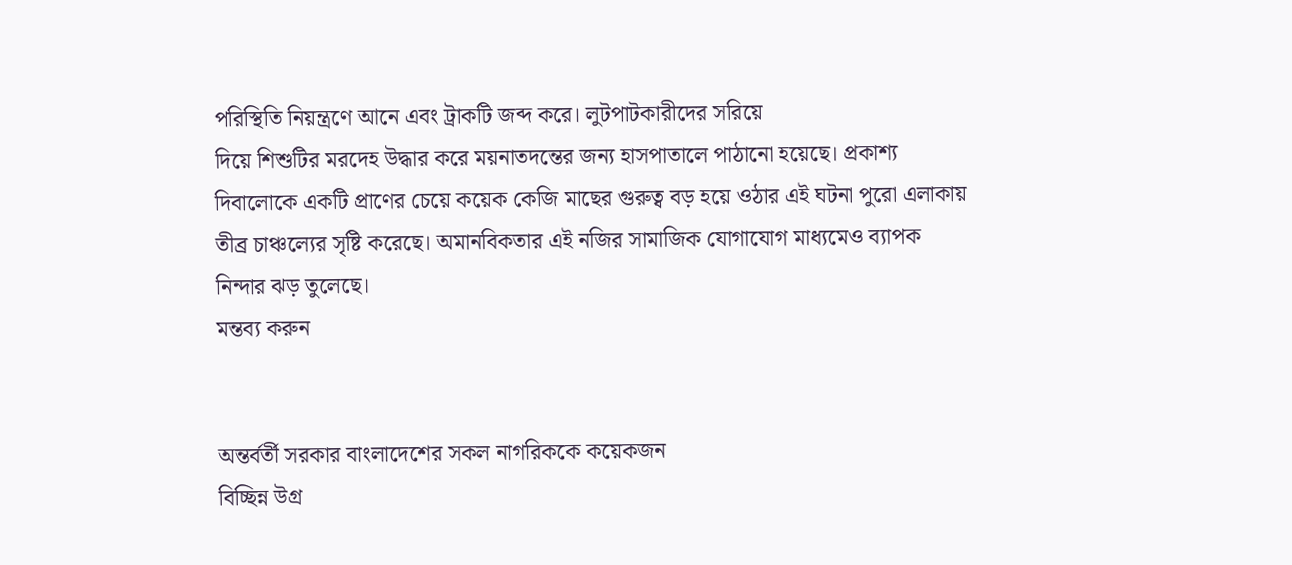পরিস্থিতি নিয়ন্ত্রণে আনে এবং ট্রাকটি জব্দ করে। লুটপাটকারীদের সরিয়ে
দিয়ে শিশুটির মরদেহ উদ্ধার করে ময়নাতদন্তের জন্য হাসপাতালে পাঠানো হয়েছে। প্রকাশ্য
দিবালোকে একটি প্রাণের চেয়ে কয়েক কেজি মাছের গুরুত্ব বড় হয়ে ওঠার এই ঘটনা পুরো এলাকায়
তীব্র চাঞ্চল্যের সৃষ্টি করেছে। অমানবিকতার এই নজির সামাজিক যোগাযোগ মাধ্যমেও ব্যাপক
নিন্দার ঝড় তুলেছে।
মন্তব্য করুন


অন্তর্বর্তী সরকার বাংলাদেশের সকল নাগরিককে কয়েকজন
বিচ্ছিন্ন উগ্র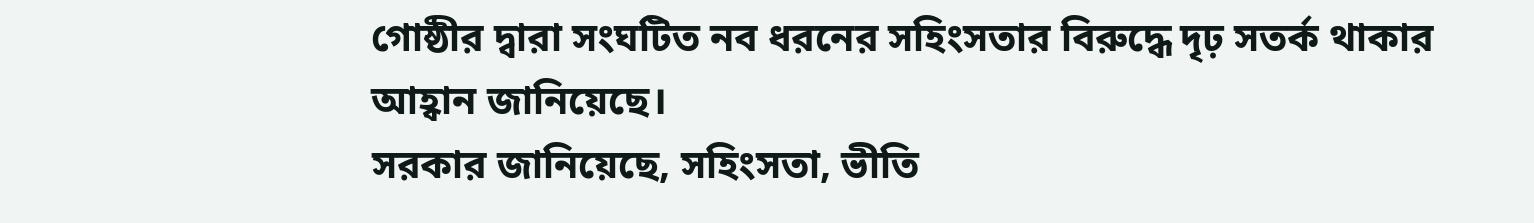গোষ্ঠীর দ্বারা সংঘটিত নব ধরনের সহিংসতার বিরুদ্ধে দৃঢ় সতর্ক থাকার
আহ্বান জানিয়েছে।
সরকার জানিয়েছে, সহিংসতা, ভীতি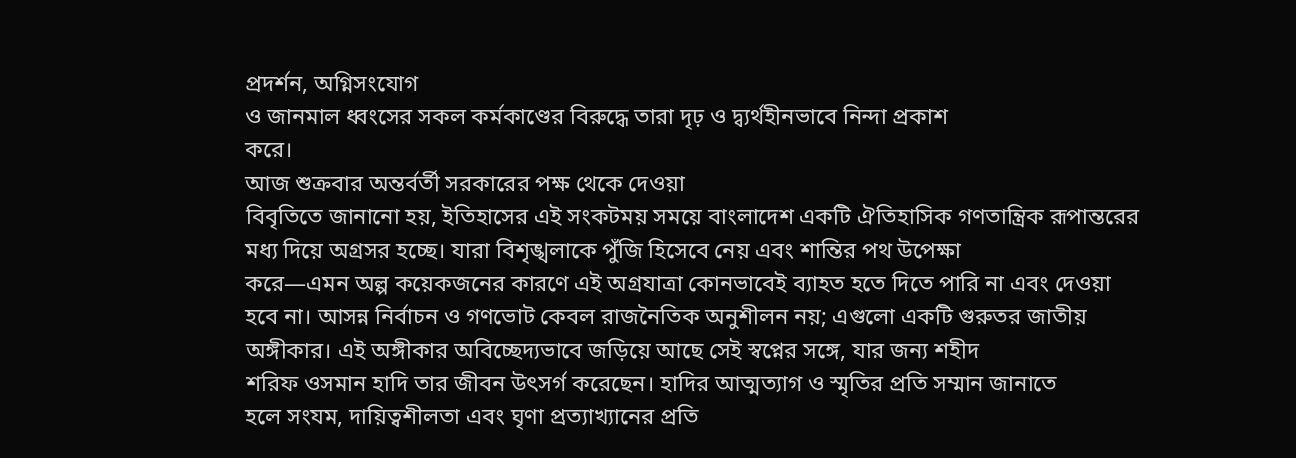প্রদর্শন, অগ্নিসংযোগ
ও জানমাল ধ্বংসের সকল কর্মকাণ্ডের বিরুদ্ধে তারা দৃঢ় ও দ্ব্যর্থহীনভাবে নিন্দা প্রকাশ
করে।
আজ শুক্রবার অন্তর্বর্তী সরকারের পক্ষ থেকে দেওয়া
বিবৃতিতে জানানো হয়, ইতিহাসের এই সংকটময় সময়ে বাংলাদেশ একটি ঐতিহাসিক গণতান্ত্রিক রূপান্তরের
মধ্য দিয়ে অগ্রসর হচ্ছে। যারা বিশৃঙ্খলাকে পুঁজি হিসেবে নেয় এবং শান্তির পথ উপেক্ষা
করে—এমন অল্প কয়েকজনের কারণে এই অগ্রযাত্রা কোনভাবেই ব্যাহত হতে দিতে পারি না এবং দেওয়া
হবে না। আসন্ন নির্বাচন ও গণভোট কেবল রাজনৈতিক অনুশীলন নয়; এগুলো একটি গুরুতর জাতীয়
অঙ্গীকার। এই অঙ্গীকার অবিচ্ছেদ্যভাবে জড়িয়ে আছে সেই স্বপ্নের সঙ্গে, যার জন্য শহীদ
শরিফ ওসমান হাদি তার জীবন উৎসর্গ করেছেন। হাদির আত্মত্যাগ ও স্মৃতির প্রতি সম্মান জানাতে
হলে সংযম, দায়িত্বশীলতা এবং ঘৃণা প্রত্যাখ্যানের প্রতি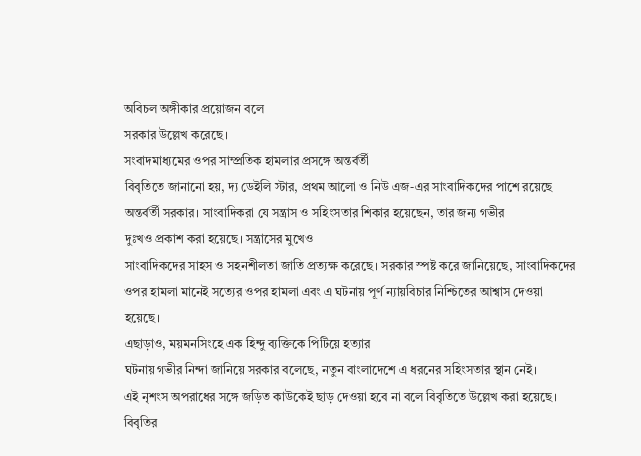অবিচল অঙ্গীকার প্রয়োজন বলে
সরকার উল্লেখ করেছে।
সংবাদমাধ্যমের ওপর সাম্প্রতিক হামলার প্রসঙ্গে অন্তর্বর্তী
বিবৃতিতে জানানো হয়, দ্য ডেইলি স্টার, প্রথম আলো ও নিউ এজ-এর সাংবাদিকদের পাশে রয়েছে
অন্তর্বর্তী সরকার। সাংবাদিকরা যে সন্ত্রাস ও সহিংসতার শিকার হয়েছেন, তার জন্য গভীর
দুঃখও প্রকাশ করা হয়েছে। সন্ত্রাসের মুখেও
সাংবাদিকদের সাহস ও সহনশীলতা জাতি প্রত্যক্ষ করেছে। সরকার স্পষ্ট করে জানিয়েছে, সাংবাদিকদের
ওপর হামলা মানেই সত্যের ওপর হামলা এবং এ ঘটনায় পূর্ণ ন্যায়বিচার নিশ্চিতের আশ্বাস দেওয়া
হয়েছে।
এছাড়াও, ময়মনসিংহে এক হিন্দু ব্যক্তিকে পিটিয়ে হত্যার
ঘটনায় গভীর নিন্দা জানিয়ে সরকার বলেছে, নতুন বাংলাদেশে এ ধরনের সহিংসতার স্থান নেই।
এই নৃশংস অপরাধের সঙ্গে জড়িত কাউকেই ছাড় দেওয়া হবে না বলে বিবৃতিতে উল্লেখ করা হয়েছে।
বিবৃতির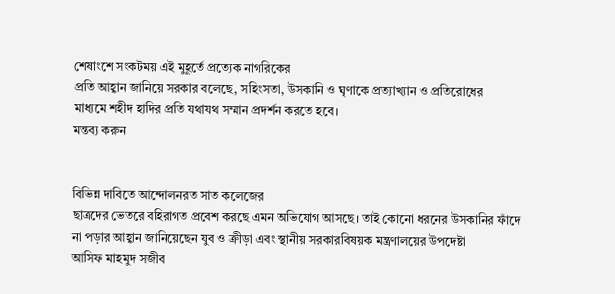শেষাংশে সংকটময় এই মুহূর্তে প্রত্যেক নাগরিকের
প্রতি আহ্বান জানিয়ে সরকার বলেছে, সহিংসতা, উসকানি ও ঘৃণাকে প্রত্যাখ্যান ও প্রতিরোধের
মাধ্যমে শহীদ হাদির প্রতি যথাযথ সম্মান প্রদর্শন করতে হবে।
মন্তব্য করুন


বিভিন্ন দাবিতে আন্দোলনরত সাত কলেজের
ছাত্রদের ভেতরে বহিরাগত প্রবেশ করছে এমন অভিযোগ আসছে। তাই কোনো ধরনের উসকানির ফাঁদে
না পড়ার আহ্বান জানিয়েছেন যুব ও ক্রীড়া এবং স্থানীয় সরকারবিষয়ক মন্ত্রণালয়ের উপদেষ্টা
আসিফ মাহমুদ সজীব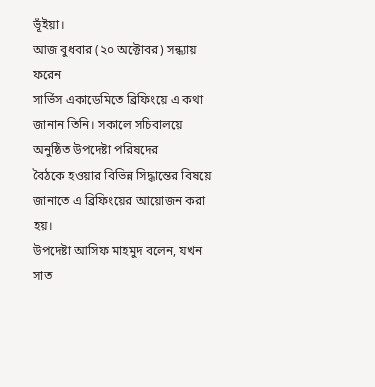ভূঁইয়া।
আজ বুধবার (২০ অক্টোবর) সন্ধ্যায় ফরেন
সার্ভিস একাডেমিতে ব্রিফিংয়ে এ কথা জানান তিনি। সকালে সচিবালয়ে অনুষ্ঠিত উপদেষ্টা পরিষদের
বৈঠকে হওয়ার বিভিন্ন সিদ্ধান্তের বিষয়ে জানাতে এ ব্রিফিংয়ের আয়োজন করা হয়।
উপদেষ্টা আসিফ মাহমুদ বলেন, যখন সাত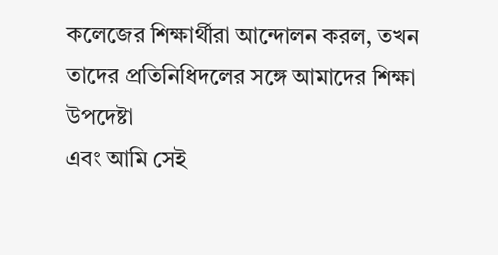কলেজের শিক্ষার্থীরা আন্দোলন করল, তখন তাদের প্রতিনিধিদলের সঙ্গে আমাদের শিক্ষা উপদেষ্টা
এবং আমি সেই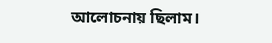আলোচনায় ছিলাম।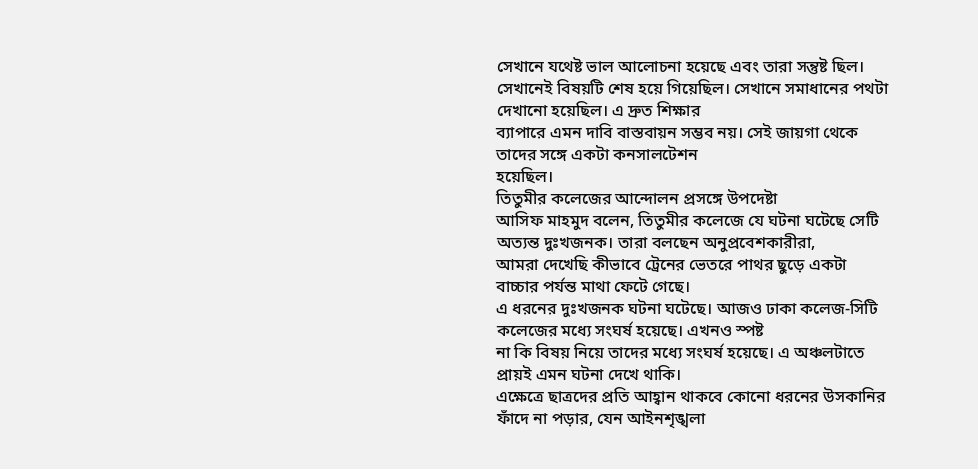সেখানে যথেষ্ট ভাল আলোচনা হয়েছে এবং তারা সন্তুষ্ট ছিল।
সেখানেই বিষয়টি শেষ হয়ে গিয়েছিল। সেখানে সমাধানের পথটা দেখানো হয়েছিল। এ দ্রুত শিক্ষার
ব্যাপারে এমন দাবি বাস্তবায়ন সম্ভব নয়। সেই জায়গা থেকে তাদের সঙ্গে একটা কনসালটেশন
হয়েছিল।
তিতুমীর কলেজের আন্দোলন প্রসঙ্গে উপদেষ্টা
আসিফ মাহমুদ বলেন, তিতুমীর কলেজে যে ঘটনা ঘটেছে সেটি অত্যন্ত দুঃখজনক। তারা বলছেন অনুপ্রবেশকারীরা,
আমরা দেখেছি কীভাবে ট্রেনের ভেতরে পাথর ছুড়ে একটা বাচ্চার পর্যন্ত মাথা ফেটে গেছে।
এ ধরনের দুঃখজনক ঘটনা ঘটেছে। আজও ঢাকা কলেজ-সিটি কলেজের মধ্যে সংঘর্ষ হয়েছে। এখনও স্পষ্ট
না কি বিষয় নিয়ে তাদের মধ্যে সংঘর্ষ হয়েছে। এ অঞ্চলটাতে প্রায়ই এমন ঘটনা দেখে থাকি।
এক্ষেত্রে ছাত্রদের প্রতি আহ্বান থাকবে কোনো ধরনের উসকানির ফাঁদে না পড়ার, যেন আইনশৃঙ্খলা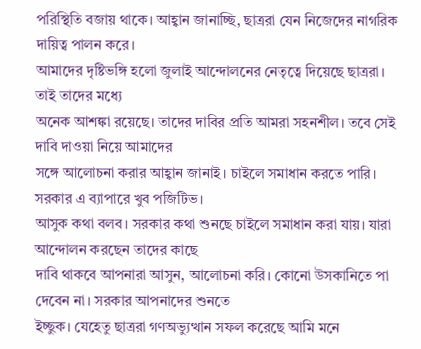পরিস্থিতি বজায় থাকে। আহ্বান জানাচ্ছি, ছাত্ররা যেন নিজেদের নাগরিক দায়িত্ব পালন করে।
আমাদের দৃষ্টিভঙ্গি হলো জুলাই আন্দোলনের নেতৃত্বে দিয়েছে ছাত্ররা। তাই তাদের মধ্যে
অনেক আশঙ্কা রয়েছে। তাদের দাবির প্রতি আমরা সহনশীল। তবে সেই দাবি দাওয়া নিয়ে আমাদের
সঙ্গে আলোচনা করার আহ্বান জানাই। চাইলে সমাধান করতে পারি। সরকার এ ব্যাপারে খুব পজিটিভ।
আসুক কথা বলব। সরকার কথা শুনছে চাইলে সমাধান করা যায়। যারা আন্দোলন করছেন তাদের কাছে
দাবি থাকবে আপনারা আসুন, আলোচনা করি। কোনো উসকানিতে পা দেবেন না। সরকার আপনাদের শুনতে
ইচ্ছুক। যেহেতু ছাত্ররা গণঅভ্যুত্থান সফল করেছে আমি মনে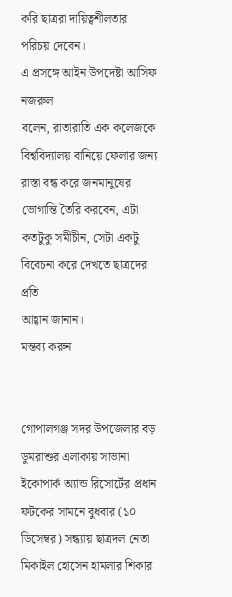করি ছাত্ররা দায়িত্বশীলতার
পরিচয় দেবেন।
এ প্রসঙ্গে আইন উপদেষ্টা আসিফ নজরুল
বলেন, রাতারাতি এক কলেজকে বিশ্ববিদ্যালয় বানিয়ে ফেলার জন্য রাস্তা বন্ধ করে জনমানুষের
ভোগান্তি তৈরি করবেন, এটা কতটুকু সমীচীন, সেটা একটু বিবেচনা করে দেখতে ছাত্রদের প্রতি
আহ্বান জানান।
মন্তব্য করুন


গোপালগঞ্জ সদর উপজেলার বড় ডুমরাশুর এলাকায় সাভানা ইকোপার্ক অ্যান্ড রিসোর্টের প্রধান ফটকের সামনে বুধবার (১০ ডিসেম্বর) সন্ধ্যায় ছাত্রদল নেতা মিকাইল হোসেন হামলার শিকার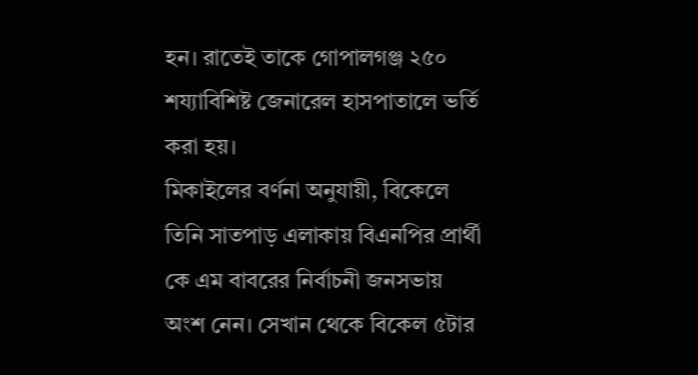হন। রাতেই তাকে গোপালগঞ্জ ২৫০ শয্যাবিশিষ্ট জেনারেল হাসপাতালে ভর্তি করা হয়।
মিকাইলের বর্ণনা অনুযায়ী, বিকেলে তিনি সাতপাড় এলাকায় বিএনপির প্রার্থী কে এম বাবরের নির্বাচনী জনসভায় অংশ নেন। সেখান থেকে বিকেল ৫টার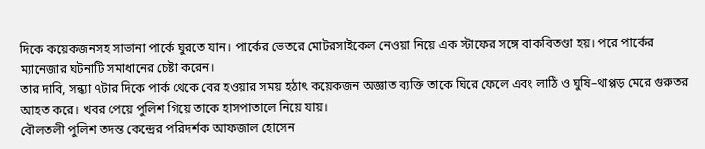দিকে কয়েকজনসহ সাভানা পার্কে ঘুরতে যান। পার্কের ভেতরে মোটরসাইকেল নেওয়া নিয়ে এক স্টাফের সঙ্গে বাকবিতণ্ডা হয়। পরে পার্কের ম্যানেজার ঘটনাটি সমাধানের চেষ্টা করেন।
তার দাবি, সন্ধ্যা ৭টার দিকে পার্ক থেকে বের হওয়ার সময় হঠাৎ কয়েকজন অজ্ঞাত ব্যক্তি তাকে ঘিরে ফেলে এবং লাঠি ও ঘুষি–থাপ্পড় মেরে গুরুতর আহত করে। খবর পেয়ে পুলিশ গিয়ে তাকে হাসপাতালে নিয়ে যায়।
বৌলতলী পুলিশ তদন্ত কেন্দ্রের পরিদর্শক আফজাল হোসেন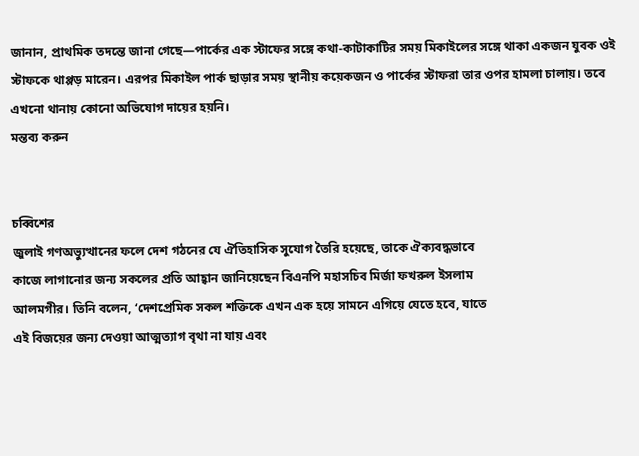জানান, প্রাথমিক তদন্তে জানা গেছে—পার্কের এক স্টাফের সঙ্গে কথা-কাটাকাটির সময় মিকাইলের সঙ্গে থাকা একজন যুবক ওই স্টাফকে থাপ্পড় মারেন। এরপর মিকাইল পার্ক ছাড়ার সময় স্থানীয় কয়েকজন ও পার্কের স্টাফরা তার ওপর হামলা চালায়। তবে এখনো থানায় কোনো অভিযোগ দায়ের হয়নি।
মন্তব্য করুন


চব্বিশের
জুলাই গণঅভ্যুত্থানের ফলে দেশ গঠনের যে ঐতিহাসিক সুযোগ তৈরি হয়েছে, তাকে ঐক্যবদ্ধভাবে
কাজে লাগানোর জন্য সকলের প্রতি আহ্বান জানিয়েছেন বিএনপি মহাসচিব মির্জা ফখরুল ইসলাম
আলমগীর। তিনি বলেন, ‘দেশপ্রেমিক সকল শক্তিকে এখন এক হয়ে সামনে এগিয়ে যেতে হবে, যাতে
এই বিজয়ের জন্য দেওয়া আত্মত্যাগ বৃথা না যায় এবং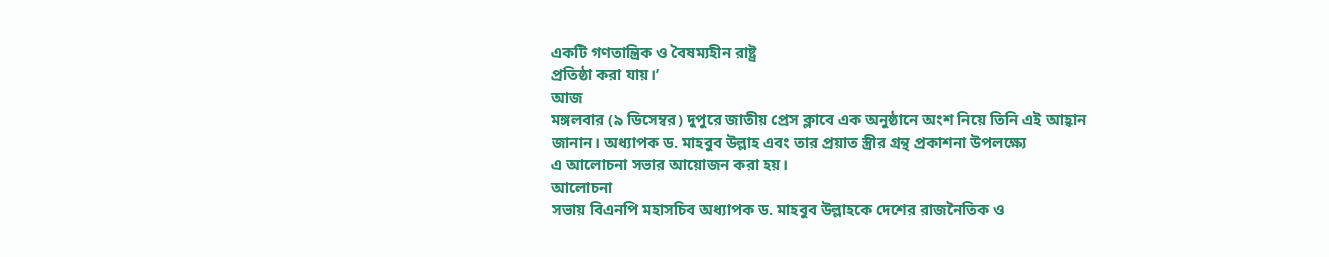একটি গণতান্ত্রিক ও বৈষম্যহীন রাষ্ট্র
প্রতিষ্ঠা করা যায়।’
আজ
মঙ্গলবার (৯ ডিসেম্বর) দুপুরে জাতীয় প্রেস ক্লাবে এক অনুষ্ঠানে অংশ নিয়ে তিনি এই আহ্বান
জানান। অধ্যাপক ড. মাহবুব উল্লাহ এবং তার প্রয়াত স্ত্রীর গ্রন্থ প্রকাশনা উপলক্ষ্যে
এ আলোচনা সভার আয়োজন করা হয়।
আলোচনা
সভায় বিএনপি মহাসচিব অধ্যাপক ড. মাহবুব উল্লাহকে দেশের রাজনৈতিক ও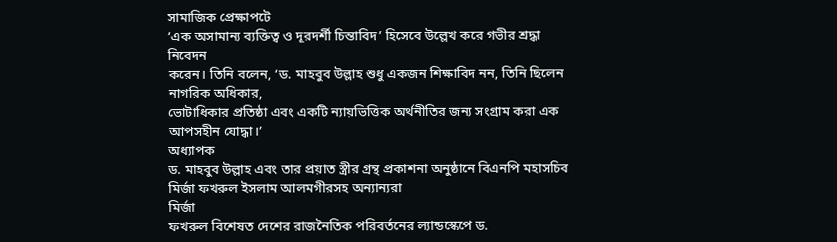সামাজিক প্রেক্ষাপটে
‘এক অসামান্য ব্যক্তিত্ব ও দূরদর্শী চিন্তাবিদ’ হিসেবে উল্লেখ করে গভীর শ্রদ্ধা নিবেদন
করেন। তিনি বলেন, ‘ড. মাহবুব উল্লাহ শুধু একজন শিক্ষাবিদ নন, তিনি ছিলেন নাগরিক অধিকার,
ভোটাধিকার প্রতিষ্ঠা এবং একটি ন্যায়ভিত্তিক অর্থনীতির জন্য সংগ্রাম করা এক আপসহীন যোদ্ধা।’
অধ্যাপক
ড. মাহবুব উল্লাহ এবং তার প্রয়াত স্ত্রীর গ্রন্থ প্রকাশনা অনুষ্ঠানে বিএনপি মহাসচিব
মির্জা ফখরুল ইসলাম আলমগীরসহ অন্যান্যরা
মির্জা
ফখরুল বিশেষত দেশের রাজনৈতিক পরিবর্তনের ল্যান্ডস্কেপে ড.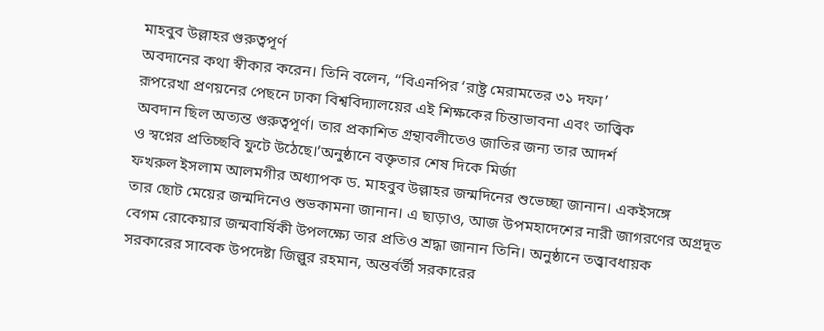মাহবুব উল্লাহর গুরুত্বপূর্ণ
অবদানের কথা স্বীকার করেন। তিনি বলেন, ‘‘বিএনপির ‘রাষ্ট্র মেরামতের ৩১ দফা’
রূপরেখা প্রণয়নের পেছনে ঢাকা বিশ্ববিদ্যালয়ের এই শিক্ষকের চিন্তাভাবনা এবং তাত্ত্বিক
অবদান ছিল অত্যন্ত গুরুত্বপূর্ণ। তার প্রকাশিত গ্রন্থাবলীতেও জাতির জন্য তার আদর্শ
ও স্বপ্নের প্রতিচ্ছবি ফুটে উঠেছে।’অনুষ্ঠানে বক্তৃতার শেষ দিকে মির্জা
ফখরুল ইসলাম আলমগীর অধ্যাপক ড. মাহবুব উল্লাহর জন্মদিনের শুভেচ্ছা জানান। একইসঙ্গে
তার ছোট মেয়ের জন্মদিনেও শুভকামনা জানান। এ ছাড়াও, আজ উপমহাদেশের নারী জাগরণের অগ্রদূত
বেগম রোকেয়ার জন্মবার্ষিকী উপলক্ষ্যে তার প্রতিও শ্রদ্ধা জানান তিনি। অনুষ্ঠানে তত্ত্বাবধায়ক
সরকারের সাবেক উপদেষ্টা জিল্লুর রহমান, অন্তর্বর্তী সরকারের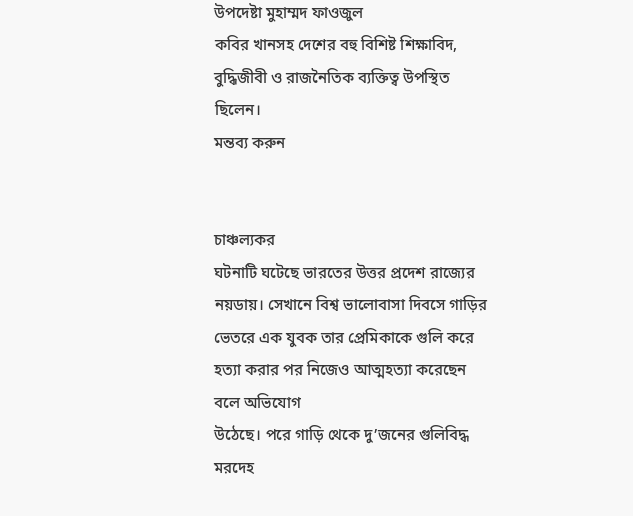উপদেষ্টা মুহাম্মদ ফাওজুল
কবির খানসহ দেশের বহু বিশিষ্ট শিক্ষাবিদ, বুদ্ধিজীবী ও রাজনৈতিক ব্যক্তিত্ব উপস্থিত
ছিলেন।
মন্তব্য করুন


চাঞ্চল্যকর
ঘটনাটি ঘটেছে ভারতের উত্তর প্রদেশ রাজ্যের নয়ডায়। সেখানে বিশ্ব ভালোবাসা দিবসে গাড়ির
ভেতরে এক যুবক তার প্রেমিকাকে গুলি করে হত্যা করার পর নিজেও আত্মহত্যা করেছেন বলে অভিযোগ
উঠেছে। পরে গাড়ি থেকে দু’জনের গুলিবিদ্ধ মরদেহ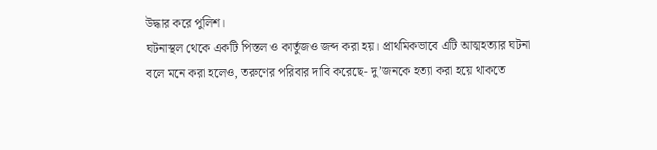উদ্ধার করে পুলিশ।
ঘটনাস্থল থেকে একটি পিস্তল ও কার্তুজও জব্দ করা হয়। প্রাথমিকভাবে এটি আত্মহত্যার ঘটনা
বলে মনে করা হলেও, তরুণের পরিবার দাবি করেছে- দু’জনকে হত্যা করা হয়ে থাকতে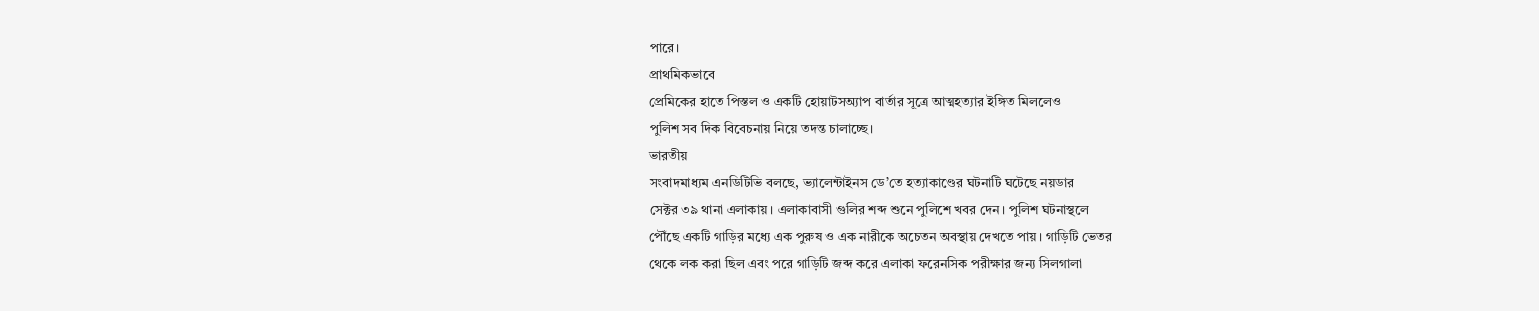পারে।
প্রাথমিকভাবে
প্রেমিকের হাতে পিস্তল ও একটি হোয়াটসঅ্যাপ বার্তার সূত্রে আত্মহত্যার ইঙ্গিত মিললেও
পুলিশ সব দিক বিবেচনায় নিয়ে তদন্ত চালাচ্ছে।
ভারতীয়
সংবাদমাধ্যম এনডিটিভি বলছে, ভ্যালেন্টাইনস ডে’তে হত্যাকাণ্ডের ঘটনাটি ঘটেছে নয়ডার
সেক্টর ৩৯ থানা এলাকায়। এলাকাবাসী গুলির শব্দ শুনে পুলিশে খবর দেন। পুলিশ ঘটনাস্থলে
পৌঁছে একটি গাড়ির মধ্যে এক পুরুষ ও এক নারীকে অচেতন অবস্থায় দেখতে পায়। গাড়িটি ভেতর
থেকে লক করা ছিল এবং পরে গাড়িটি জব্দ করে এলাকা ফরেনসিক পরীক্ষার জন্য সিলগালা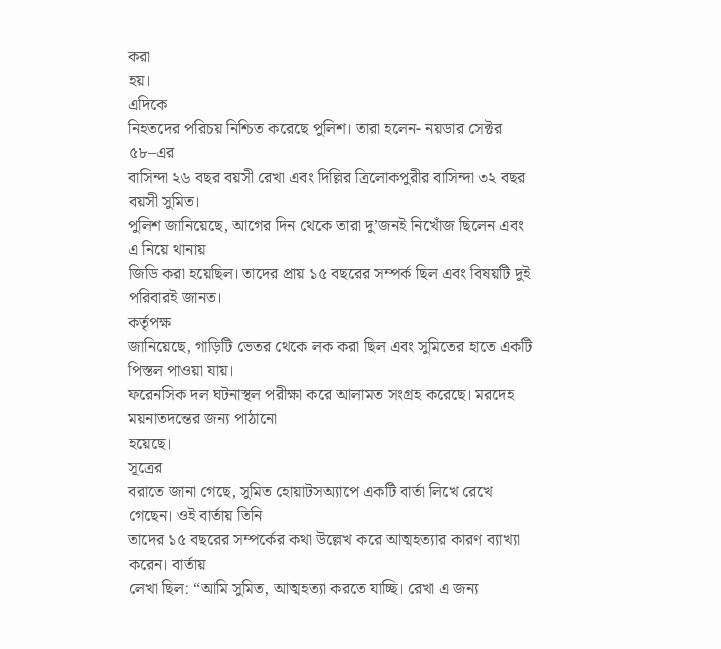করা
হয়।
এদিকে
নিহতদের পরিচয় নিশ্চিত করেছে পুলিশ। তারা হলেন- নয়ডার সেক্টর ৫৮–এর
বাসিন্দা ২৬ বছর বয়সী রেখা এবং দিল্লির ত্রিলোকপুরীর বাসিন্দা ৩২ বছর বয়সী সুমিত।
পুলিশ জানিয়েছে, আগের দিন থেকে তারা দু’জনই নিখোঁজ ছিলেন এবং এ নিয়ে থানায়
জিডি করা হয়েছিল। তাদের প্রায় ১৫ বছরের সম্পর্ক ছিল এবং বিষয়টি দুই পরিবারই জানত।
কর্তৃপক্ষ
জানিয়েছে, গাড়িটি ভেতর থেকে লক করা ছিল এবং সুমিতের হাতে একটি পিস্তল পাওয়া যায়।
ফরেনসিক দল ঘটনাস্থল পরীক্ষা করে আলামত সংগ্রহ করেছে। মরদেহ ময়নাতদন্তের জন্য পাঠানো
হয়েছে।
সূত্রের
বরাতে জানা গেছে, সুমিত হোয়াটসঅ্যাপে একটি বার্তা লিখে রেখে গেছেন। ওই বার্তায় তিনি
তাদের ১৫ বছরের সম্পর্কের কথা উল্লেখ করে আত্মহত্যার কারণ ব্যাখ্যা করেন। বার্তায়
লেখা ছিল: “আমি সুমিত, আত্মহত্যা করতে যাচ্ছি। রেখা এ জন্য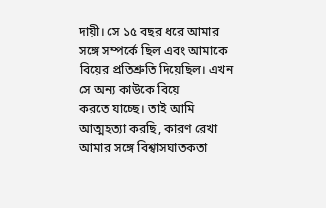দায়ী। সে ১৫ বছর ধরে আমার
সঙ্গে সম্পর্কে ছিল এবং আমাকে বিয়ের প্রতিশ্রুতি দিয়েছিল। এখন সে অন্য কাউকে বিয়ে
করতে যাচ্ছে। তাই আমি আত্মহত্যা করছি, কারণ রেখা আমার সঙ্গে বিশ্বাসঘাতকতা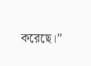করেছে।”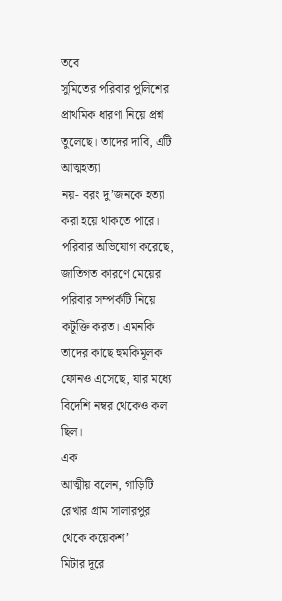তবে
সুমিতের পরিবার পুলিশের প্রাথমিক ধারণা নিয়ে প্রশ্ন তুলেছে। তাদের দাবি, এটি আত্মহত্যা
নয়- বরং দু’জনকে হত্যা করা হয়ে থাকতে পারে। পরিবার অভিযোগ করেছে,
জাতিগত কারণে মেয়ের পরিবার সম্পর্কটি নিয়ে কটূক্তি করত। এমনকি তাদের কাছে হুমকিমূলক
ফোনও এসেছে, যার মধ্যে বিদেশি নম্বর থেকেও কল ছিল।
এক
আত্মীয় বলেন, গাড়িটি রেখার গ্রাম সালারপুর থেকে কয়েকশ’
মিটার দূরে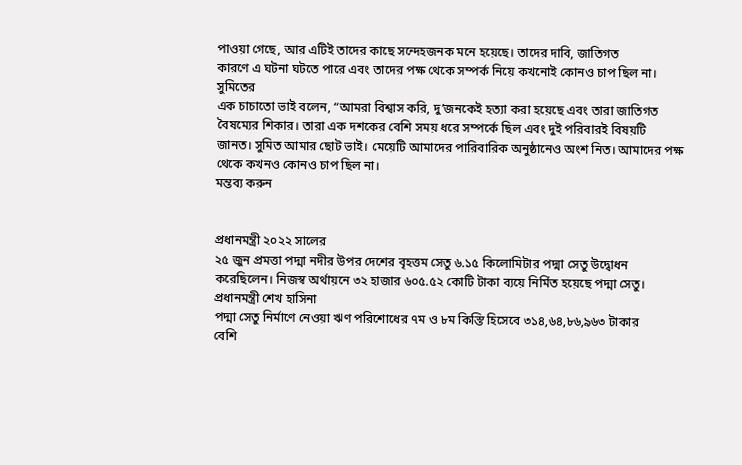পাওয়া গেছে, আর এটিই তাদের কাছে সন্দেহজনক মনে হয়েছে। তাদের দাবি, জাতিগত
কারণে এ ঘটনা ঘটতে পারে এবং তাদের পক্ষ থেকে সম্পর্ক নিয়ে কখনোই কোনও চাপ ছিল না।
সুমিতের
এক চাচাতো ভাই বলেন, “আমরা বিশ্বাস করি, দু’জনকেই হত্যা করা হয়েছে এবং তারা জাতিগত
বৈষম্যের শিকার। তারা এক দশকের বেশি সময় ধরে সম্পর্কে ছিল এবং দুই পরিবারই বিষয়টি
জানত। সুমিত আমার ছোট ভাই। মেয়েটি আমাদের পারিবারিক অনুষ্ঠানেও অংশ নিত। আমাদের পক্ষ
থেকে কখনও কোনও চাপ ছিল না।
মন্তব্য করুন


প্রধানমন্ত্রী ২০২২ সালের
২৫ জুন প্রমত্তা পদ্মা নদীর উপর দেশের বৃহত্তম সেতু ৬.১৫ কিলোমিটার পদ্মা সেতু উদ্বোধন
করেছিলেন। নিজস্ব অর্থায়নে ৩২ হাজার ৬০৫.৫২ কোটি টাকা ব্যয়ে নির্মিত হয়েছে পদ্মা সেতু।
প্রধানমন্ত্রী শেখ হাসিনা
পদ্মা সেতু নির্মাণে নেওয়া ঋণ পরিশোধের ৭ম ও ৮ম কিস্তি হিসেবে ৩১৪,৬৪,৮৬,৯৬৩ টাকার
বেশি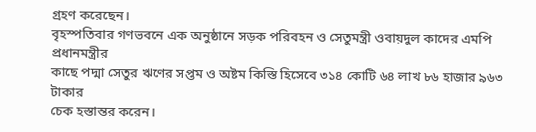গ্রহণ করেছেন।
বৃহস্পতিবার গণভবনে এক অনুষ্ঠানে সড়ক পরিবহন ও সেতুমন্ত্রী ওবায়দুল কাদের এমপি প্রধানমন্ত্রীর
কাছে পদ্মা সেতুর ঋণের সপ্তম ও অষ্টম কিস্তি হিসেবে ৩১৪ কোটি ৬৪ লাখ ৮৬ হাজার ৯৬৩ টাকার
চেক হস্তান্তর করেন।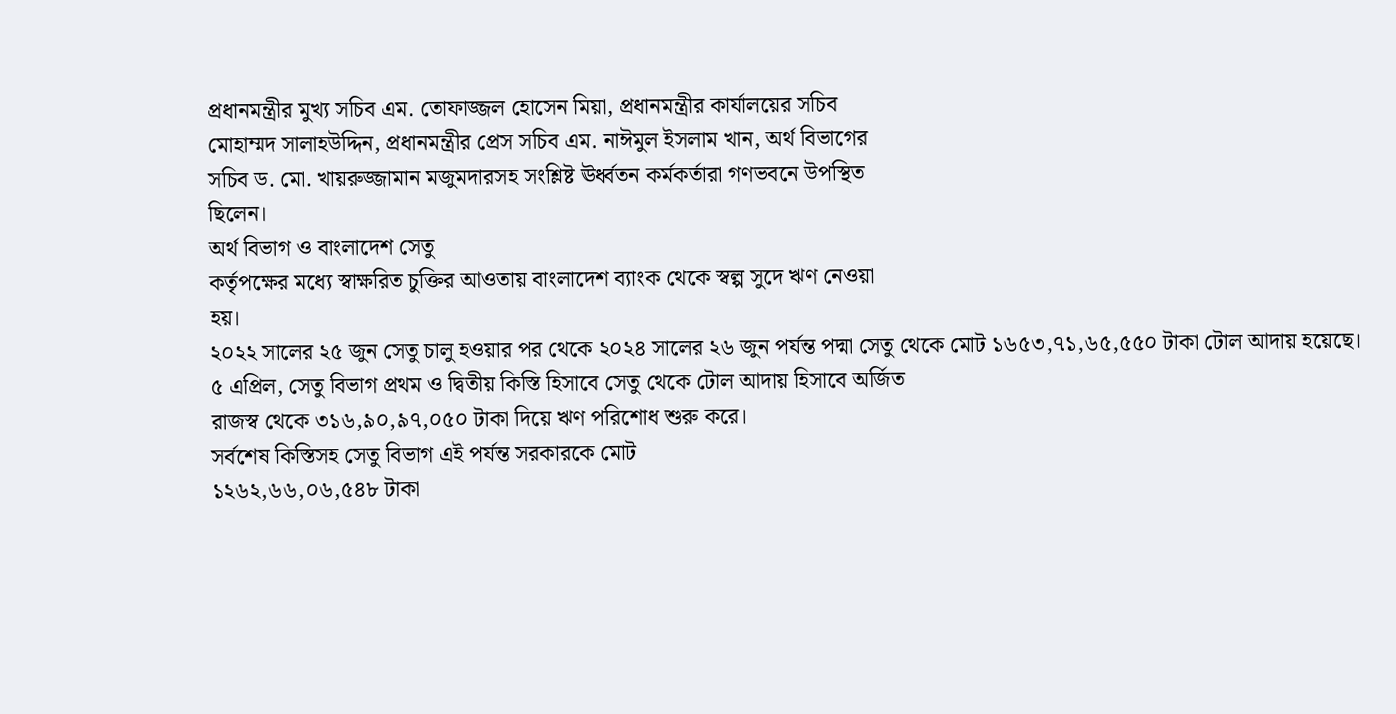প্রধানমন্ত্রীর মুখ্য সচিব এম. তোফাজ্জল হোসেন মিয়া, প্রধানমন্ত্রীর কার্যালয়ের সচিব
মোহাম্মদ সালাহউদ্দিন, প্রধানমন্ত্রীর প্রেস সচিব এম. নাঈমুল ইসলাম খান, অর্থ বিভাগের
সচিব ড. মো. খায়রুজ্জামান মজুমদারসহ সংশ্লিষ্ট ঊর্ধ্বতন কর্মকর্তারা গণভবনে উপস্থিত
ছিলেন।
অর্থ বিভাগ ও বাংলাদেশ সেতু
কর্তৃপক্ষের মধ্যে স্বাক্ষরিত চুক্তির আওতায় বাংলাদেশ ব্যাংক থেকে স্বল্প সুদে ঋণ নেওয়া
হয়।
২০২২ সালের ২৫ জুন সেতু চালু হওয়ার পর থেকে ২০২৪ সালের ২৬ জুন পর্যন্ত পদ্মা সেতু থেকে মোট ১৬৫৩,৭১,৬৫,৫৫০ টাকা টোল আদায় হয়েছে।
৫ এপ্রিল, সেতু বিভাগ প্রথম ও দ্বিতীয় কিস্তি হিসাবে সেতু থেকে টোল আদায় হিসাবে অর্জিত
রাজস্ব থেকে ৩১৬,৯০,৯৭,০৫০ টাকা দিয়ে ঋণ পরিশোধ শুরু করে।
সর্বশেষ কিস্তিসহ সেতু বিভাগ এই পর্যন্ত সরকারকে মোট
১২৬২,৬৬,০৬,৫৪৮ টাকা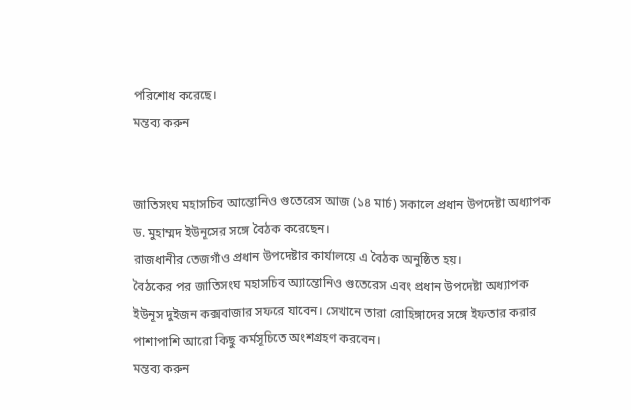পরিশোধ করেছে।
মন্তব্য করুন


জাতিসংঘ মহাসচিব আন্তোনিও গুতেরেস আজ (১৪ মার্চ) সকালে প্রধান উপদেষ্টা অধ্যাপক ড. মুহাম্মদ ইউনূসের সঙ্গে বৈঠক করেছেন।
রাজধানীর তেজগাঁও প্রধান উপদেষ্টার কার্যালয়ে এ বৈঠক অনুষ্ঠিত হয়।
বৈঠকের পর জাতিসংঘ মহাসচিব অ্যান্তোনিও গুতেরেস এবং প্রধান উপদেষ্টা অধ্যাপক ইউনূস দুইজন কক্সবাজার সফরে যাবেন। সেখানে তারা রোহিঙ্গাদের সঙ্গে ইফতার করার পাশাপাশি আরো কিছু কর্মসূচিতে অংশগ্রহণ করবেন।
মন্তব্য করুন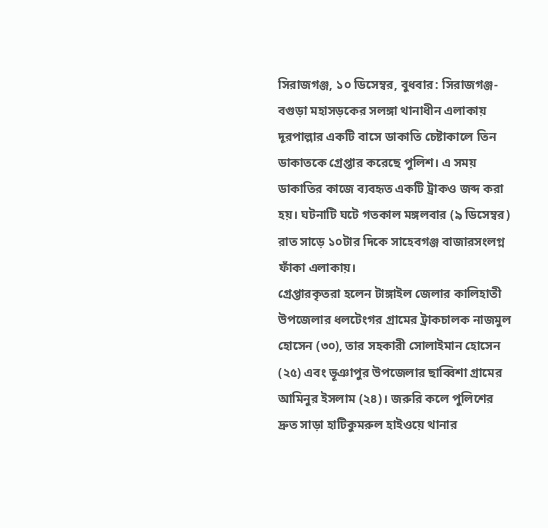সিরাজগঞ্জ, ১০ ডিসেম্বর, বুধবার: সিরাজগঞ্জ-বগুড়া মহাসড়কের সলঙ্গা থানাধীন এলাকায় দূরপাল্লার একটি বাসে ডাকাতি চেষ্টাকালে তিন ডাকাতকে গ্রেপ্তার করেছে পুলিশ। এ সময় ডাকাতির কাজে ব্যবহৃত একটি ট্রাকও জব্দ করা হয়। ঘটনাটি ঘটে গতকাল মঙ্গলবার (৯ ডিসেম্বর) রাত সাড়ে ১০টার দিকে সাহেবগঞ্জ বাজারসংলগ্ন ফাঁকা এলাকায়।
গ্রেপ্তারকৃতরা হলেন টাঙ্গাইল জেলার কালিহাতী উপজেলার ধলটেংগর গ্রামের ট্রাকচালক নাজমুল হোসেন (৩০), তার সহকারী সোলাইমান হোসেন (২৫) এবং ভূঞাপুর উপজেলার ছাব্বিশা গ্রামের আমিনুর ইসলাম (২৪)। জরুরি কলে পুলিশের দ্রুত সাড়া হাটিকুমরুল হাইওয়ে থানার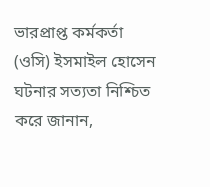ভারপ্রাপ্ত কর্মকর্তা (ওসি) ইসমাইল হোসেন ঘটনার সত্যতা নিশ্চিত করে জানান,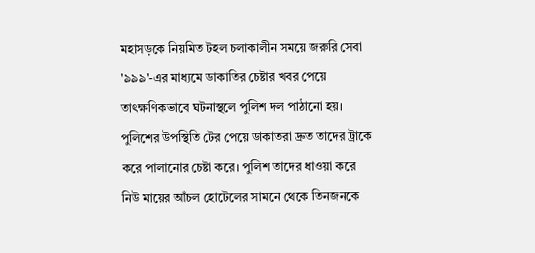মহাসড়কে নিয়মিত টহল চলাকালীন সময়ে জরুরি সেবা '৯৯৯'-এর মাধ্যমে ডাকাতির চেষ্টার খবর পেয়ে তাৎক্ষণিকভাবে ঘটনাস্থলে পুলিশ দল পাঠানো হয়। পুলিশের উপস্থিতি টের পেয়ে ডাকাতরা দ্রুত তাদের ট্রাকে করে পালানোর চেষ্টা করে। পুলিশ তাদের ধাওয়া করে নিউ মায়ের আঁচল হোটেলের সামনে থেকে তিনজনকে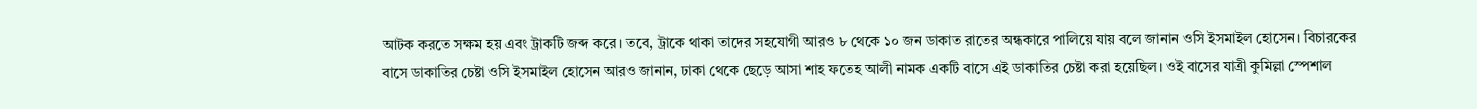আটক করতে সক্ষম হয় এবং ট্রাকটি জব্দ করে। তবে, ট্রাকে থাকা তাদের সহযোগী আরও ৮ থেকে ১০ জন ডাকাত রাতের অন্ধকারে পালিয়ে যায় বলে জানান ওসি ইসমাইল হোসেন। বিচারকের বাসে ডাকাতির চেষ্টা ওসি ইসমাইল হোসেন আরও জানান, ঢাকা থেকে ছেড়ে আসা শাহ ফতেহ আলী নামক একটি বাসে এই ডাকাতির চেষ্টা করা হয়েছিল। ওই বাসের যাত্রী কুমিল্লা স্পেশাল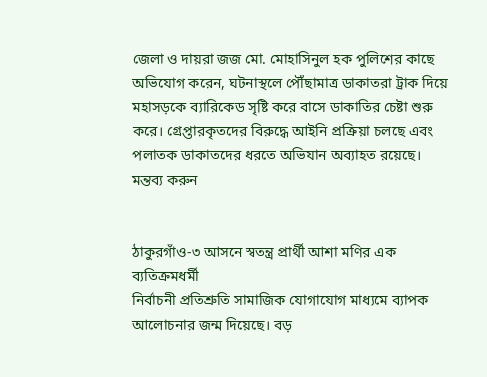জেলা ও দায়রা জজ মো. মোহাসিনুল হক পুলিশের কাছে অভিযোগ করেন, ঘটনাস্থলে পৌঁছামাত্র ডাকাতরা ট্রাক দিয়ে মহাসড়কে ব্যারিকেড সৃষ্টি করে বাসে ডাকাতির চেষ্টা শুরু করে। গ্রেপ্তারকৃতদের বিরুদ্ধে আইনি প্রক্রিয়া চলছে এবং পলাতক ডাকাতদের ধরতে অভিযান অব্যাহত রয়েছে।
মন্তব্য করুন


ঠাকুরগাঁও-৩ আসনে স্বতন্ত্র প্রার্থী আশা মণির এক ব্যতিক্রমধর্মী
নির্বাচনী প্রতিশ্রুতি সামাজিক যোগাযোগ মাধ্যমে ব্যাপক আলোচনার জন্ম দিয়েছে। বড়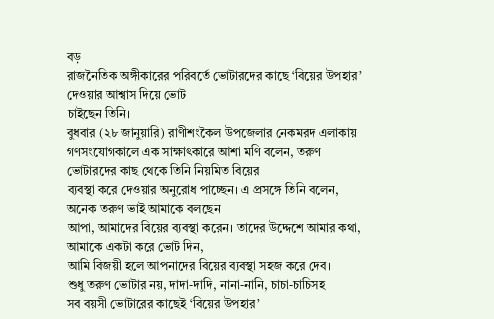বড়
রাজনৈতিক অঙ্গীকারের পরিবর্তে ভোটারদের কাছে ‘বিয়ের উপহার’ দেওয়ার আশ্বাস দিয়ে ভোট
চাইছেন তিনি।
বুধবার (২৮ জানুয়ারি) রাণীশংকৈল উপজেলার নেকমরদ এলাকায়
গণসংযোগকালে এক সাক্ষাৎকারে আশা মণি বলেন, তরুণ ভোটারদের কাছ থেকে তিনি নিয়মিত বিয়ের
ব্যবস্থা করে দেওয়ার অনুরোধ পাচ্ছেন। এ প্রসঙ্গে তিনি বলেন, অনেক তরুণ ভাই আমাকে বলছেন
আপা, আমাদের বিয়ের ব্যবস্থা করেন। তাদের উদ্দেশে আমার কথা, আমাকে একটা করে ভোট দিন,
আমি বিজয়ী হলে আপনাদের বিয়ের ব্যবস্থা সহজ করে দেব।
শুধু তরুণ ভোটার নয়, দাদা-দাদি, নানা-নানি, চাচা-চাচিসহ
সব বয়সী ভোটারের কাছেই ‘বিয়ের উপহার’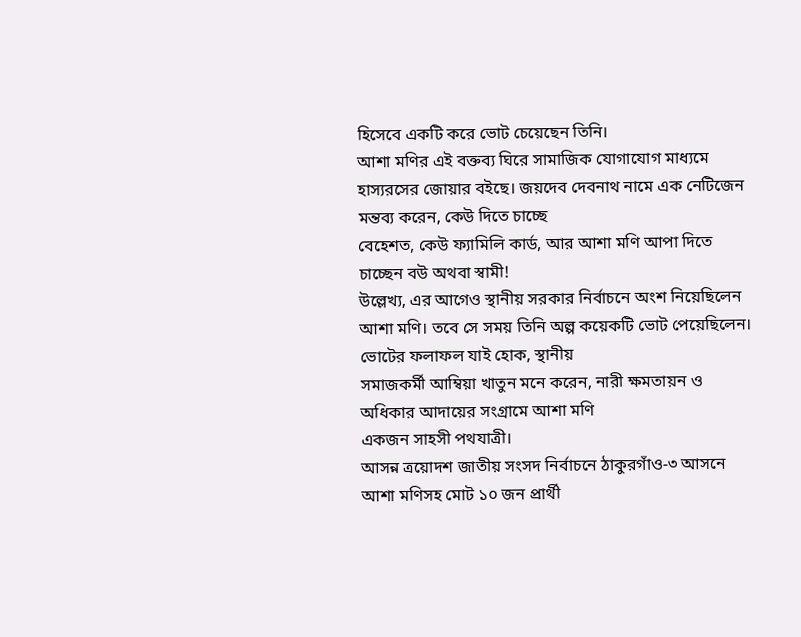হিসেবে একটি করে ভোট চেয়েছেন তিনি।
আশা মণির এই বক্তব্য ঘিরে সামাজিক যোগাযোগ মাধ্যমে
হাস্যরসের জোয়ার বইছে। জয়দেব দেবনাথ নামে এক নেটিজেন মন্তব্য করেন, কেউ দিতে চাচ্ছে
বেহেশত, কেউ ফ্যামিলি কার্ড, আর আশা মণি আপা দিতে চাচ্ছেন বউ অথবা স্বামী!
উল্লেখ্য, এর আগেও স্থানীয় সরকার নির্বাচনে অংশ নিয়েছিলেন
আশা মণি। তবে সে সময় তিনি অল্প কয়েকটি ভোট পেয়েছিলেন। ভোটের ফলাফল যাই হোক, স্থানীয়
সমাজকর্মী আম্বিয়া খাতুন মনে করেন, নারী ক্ষমতায়ন ও অধিকার আদায়ের সংগ্রামে আশা মণি
একজন সাহসী পথযাত্রী।
আসন্ন ত্রয়োদশ জাতীয় সংসদ নির্বাচনে ঠাকুরগাঁও-৩ আসনে
আশা মণিসহ মোট ১০ জন প্রার্থী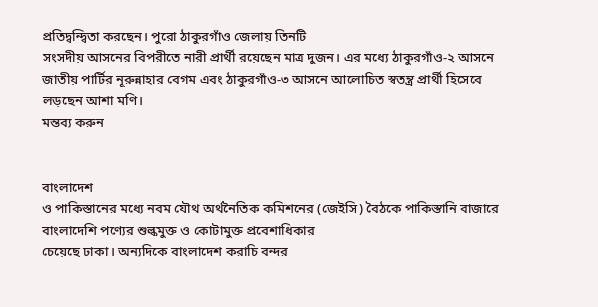প্রতিদ্বন্দ্বিতা করছেন। পুরো ঠাকুরগাঁও জেলায় তিনটি
সংসদীয় আসনের বিপরীতে নারী প্রার্থী রয়েছেন মাত্র দুজন। এর মধ্যে ঠাকুরগাঁও-২ আসনে
জাতীয় পার্টির নূরুন্নাহার বেগম এবং ঠাকুরগাঁও-৩ আসনে আলোচিত স্বতন্ত্র প্রার্থী হিসেবে
লড়ছেন আশা মণি।
মন্তব্য করুন


বাংলাদেশ
ও পাকিস্তানের মধ্যে নবম যৌথ অর্থনৈতিক কমিশনের (জেইসি) বৈঠকে পাকিস্তানি বাজারে বাংলাদেশি পণ্যের শুল্কমুক্ত ও কোটামুক্ত প্রবেশাধিকার
চেয়েছে ঢাকা। অন্যদিকে বাংলাদেশ করাচি বন্দর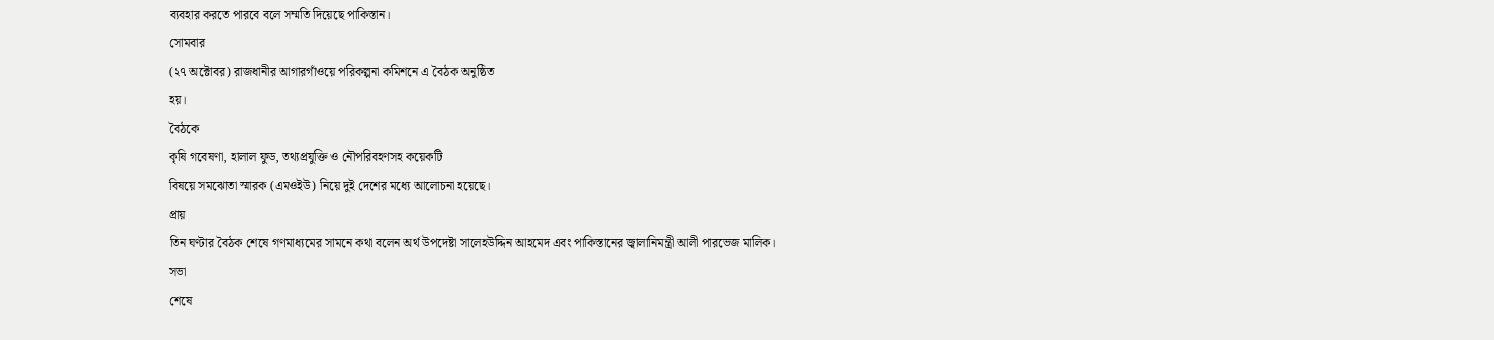ব্যবহার করতে পারবে বলে সম্মতি দিয়েছে পাকিস্তান।
সোমবার
(২৭ অক্টোবর) রাজধানীর আগারগাঁওয়ে পরিকল্পনা কমিশনে এ বৈঠক অনুষ্ঠিত
হয়।
বৈঠকে
কৃষি গবেষণা, হালাল ফুড, তথ্যপ্রযুক্তি ও নৌপরিবহণসহ কয়েকটি
বিষয়ে সমঝোতা স্মারক (এমওইউ) নিয়ে দুই দেশের মধ্যে আলোচনা হয়েছে।
প্রায়
তিন ঘণ্টার বৈঠক শেষে গণমাধ্যমের সামনে কথা বলেন অর্থ উপদেষ্টা সালেহউদ্দিন আহমেদ এবং পাকিস্তানের জ্বালানিমন্ত্রী আলী পারভেজ মালিক।
সভা
শেষে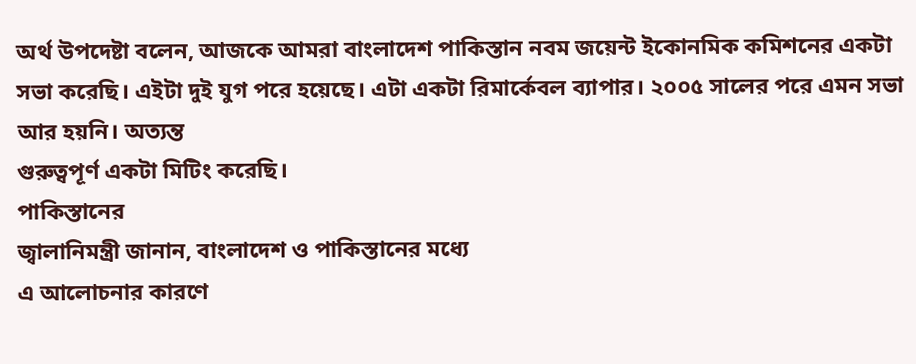অর্থ উপদেষ্টা বলেন, আজকে আমরা বাংলাদেশ পাকিস্তান নবম জয়েন্ট ইকোনমিক কমিশনের একটা সভা করেছি। এইটা দুই যুগ পরে হয়েছে। এটা একটা রিমার্কেবল ব্যাপার। ২০০৫ সালের পরে এমন সভা আর হয়নি। অত্যন্ত
গুরুত্বপূর্ণ একটা মিটিং করেছি।
পাকিস্তানের
জ্বালানিমন্ত্রী জানান, বাংলাদেশ ও পাকিস্তানের মধ্যে
এ আলোচনার কারণে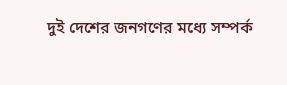দুই দেশের জনগণের মধ্যে সম্পর্ক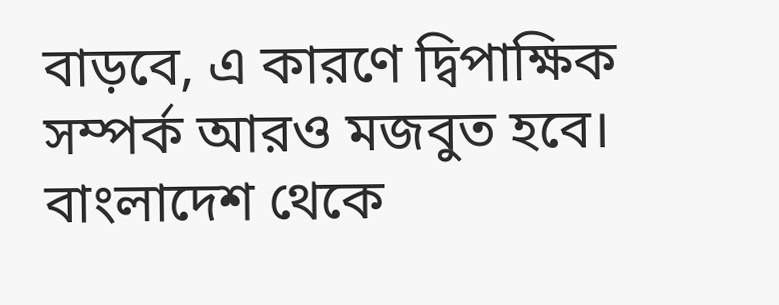বাড়বে, এ কারণে দ্বিপাক্ষিক
সম্পর্ক আরও মজবুত হবে। বাংলাদেশ থেকে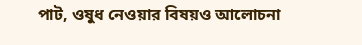পাট, ওষুধ নেওয়ার বিষয়ও আলোচনা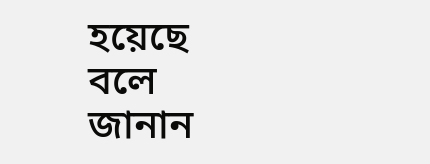হয়েছে বলে জানান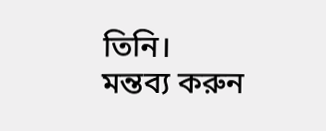তিনি।
মন্তব্য করুন